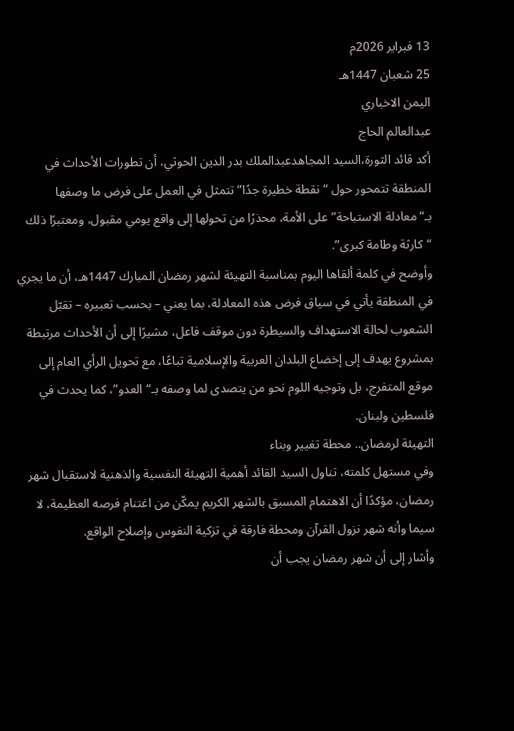13 فبراير 2026م
25 شعبان 1447هـ
اليمن الاخباري
عبدالعالم الحاج
أكد قائد الثورة،السيد المجاهدعبدالملك بدر الدين الحوثي، أن تطورات الأحداث في المنطقة تتمحور حول “نقطة خطيرة جدًا” تتمثل في العمل على فرض ما وصفها بـ“معادلة الاستباحة” على الأمة، محذرًا من تحولها إلى واقع يومي مقبول، ومعتبرًا ذلك “كارثة وطامة كبرى”.
وأوضح في كلمة ألقاها اليوم بمناسبة التهيئة لشهر رمضان المبارك 1447هـ، أن ما يجري في المنطقة يأتي في سياق فرض هذه المعادلة، بما يعني – بحسب تعبيره – تقبّل الشعوب لحالة الاستهداف والسيطرة دون موقف فاعل، مشيرًا إلى أن الأحداث مرتبطة بمشروع يهدف إلى إخضاع البلدان العربية والإسلامية تباعًا، مع تحويل الرأي العام إلى موقع المتفرج، بل وتوجيه اللوم نحو من يتصدى لما وصفه بـ“العدو”، كما يحدث في فلسطين ولبنان.
التهيئة لرمضان.. محطة تغيير وبناء
وفي مستهل كلمته، تناول السيد القائد أهمية التهيئة النفسية والذهنية لاستقبال شهر رمضان، مؤكدًا أن الاهتمام المسبق بالشهر الكريم يمكّن من اغتنام فرصه العظيمة، لا سيما وأنه شهر نزول القرآن ومحطة فارقة في تزكية النفوس وإصلاح الواقع.
وأشار إلى أن شهر رمضان يجب أن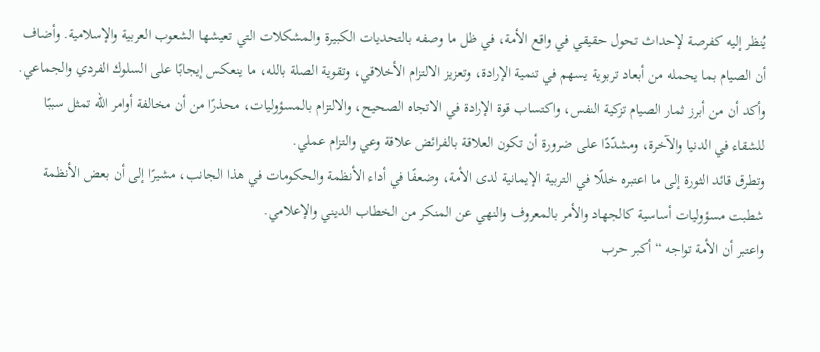يُنظر إليه كفرصة لإحداث تحول حقيقي في واقع الأمة، في ظل ما وصفه بالتحديات الكبيرة والمشكلات التي تعيشها الشعوب العربية والإسلامية. وأضاف أن الصيام بما يحمله من أبعاد تربوية يسهم في تنمية الإرادة، وتعزيز الالتزام الأخلاقي، وتقوية الصلة بالله، ما ينعكس إيجابًا على السلوك الفردي والجماعي.
وأكد أن من أبرز ثمار الصيام تزكية النفس، واكتساب قوة الإرادة في الاتجاه الصحيح، والالتزام بالمسؤوليات، محذرًا من أن مخالفة أوامر الله تمثل سببًا للشقاء في الدنيا والآخرة، ومشدّدًا على ضرورة أن تكون العلاقة بالفرائض علاقة وعي والتزام عملي.
وتطرق قائد الثورة إلى ما اعتبره خللًا في التربية الإيمانية لدى الأمة، وضعفًا في أداء الأنظمة والحكومات في هذا الجانب، مشيرًا إلى أن بعض الأنظمة شطبت مسؤوليات أساسية كالجهاد والأمر بالمعروف والنهي عن المنكر من الخطاب الديني والإعلامي.
واعتبر أن الأمة تواجه “أكبر حرب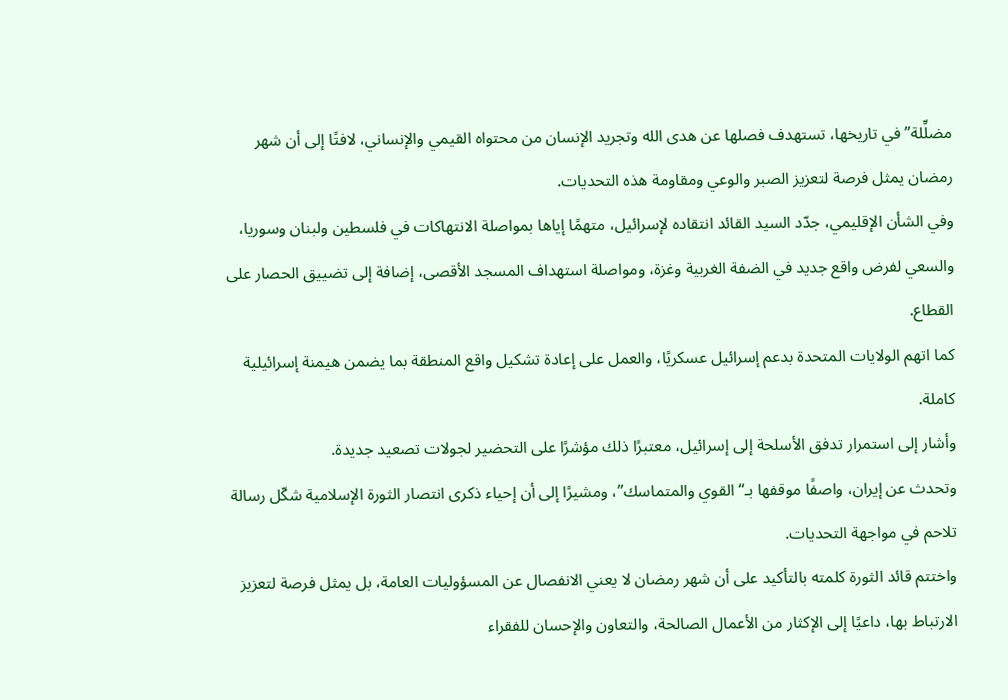مضلِّلة” في تاريخها، تستهدف فصلها عن هدى الله وتجريد الإنسان من محتواه القيمي والإنساني، لافتًا إلى أن شهر رمضان يمثل فرصة لتعزيز الصبر والوعي ومقاومة هذه التحديات.
وفي الشأن الإقليمي، جدّد السيد القائد انتقاده لإسرائيل، متهمًا إياها بمواصلة الانتهاكات في فلسطين ولبنان وسوريا، والسعي لفرض واقع جديد في الضفة الغربية وغزة، ومواصلة استهداف المسجد الأقصى، إضافة إلى تضييق الحصار على القطاع.
كما اتهم الولايات المتحدة بدعم إسرائيل عسكريًا، والعمل على إعادة تشكيل واقع المنطقة بما يضمن هيمنة إسرائيلية كاملة.
وأشار إلى استمرار تدفق الأسلحة إلى إسرائيل، معتبرًا ذلك مؤشرًا على التحضير لجولات تصعيد جديدة.
وتحدث عن إيران، واصفًا موقفها بـ“القوي والمتماسك”، ومشيرًا إلى أن إحياء ذكرى انتصار الثورة الإسلامية شكّل رسالة تلاحم في مواجهة التحديات.
واختتم قائد الثورة كلمته بالتأكيد على أن شهر رمضان لا يعني الانفصال عن المسؤوليات العامة، بل يمثل فرصة لتعزيز الارتباط بها، داعيًا إلى الإكثار من الأعمال الصالحة، والتعاون والإحسان للفقراء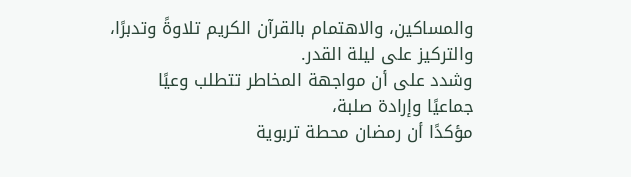والمساكين، والاهتمام بالقرآن الكريم تلاوةً وتدبرًا، والتركيز على ليلة القدر.
وشدد على أن مواجهة المخاطر تتطلب وعيًا جماعيًا وإرادة صلبة،
مؤكدًا أن رمضان محطة تربوية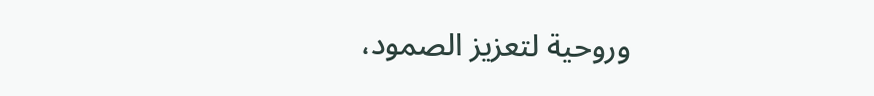وروحية لتعزيز الصمود،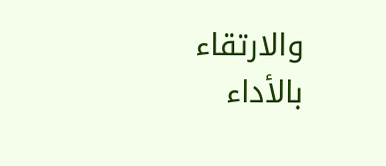والارتقاء بالأداء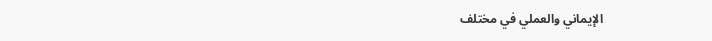الإيماني والعملي في مختلف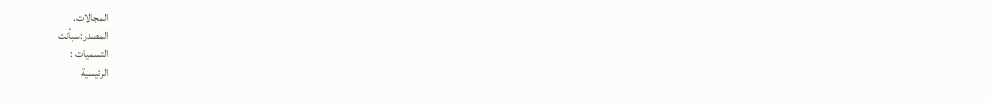المجالات.
المصدر:سبأنت
التسميات :
الرئيسية